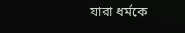যারা ধর্মকে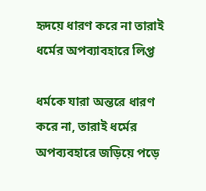হৃদয়ে ধারণ করে না তারাই ধর্মের অপব্যাবহারে লিপ্ত

ধর্মকে যারা অন্তরে ধারণ করে না, তারাই ধর্মের অপব্যবহারে জড়িয়ে পড়ে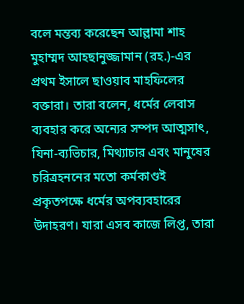বলে মন্তব্য করেছেন আল্লামা শাহ মুহাম্মদ আহছানুজ্জামান (রহ.)-এর প্রথম ইসালে ছাওয়াব মাহফিলের বক্তারা। তারা বলেন, ধর্মের লেবাস ব্যবহার করে অন্যের সম্পদ আত্মসাৎ, যিনা-ব্যভিচার, মিথ্যাচার এবং মানুষের চরিত্রহননের মতো কর্মকাণ্ডই প্রকৃতপক্ষে ধর্মের অপব্যবহারের উদাহরণ। যারা এসব কাজে লিপ্ত, তারা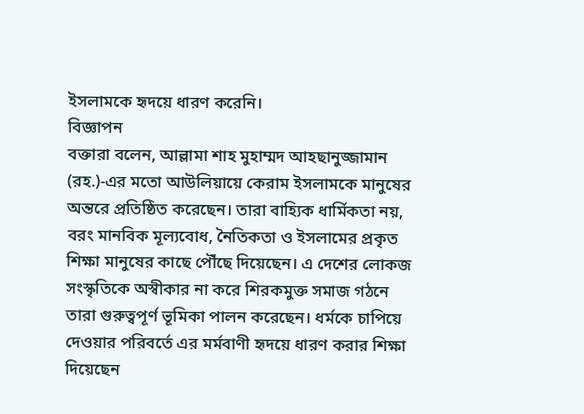ইসলামকে হৃদয়ে ধারণ করেনি।
বিজ্ঞাপন
বক্তারা বলেন, আল্লামা শাহ মুহাম্মদ আহছানুজ্জামান (রহ.)-এর মতো আউলিয়ায়ে কেরাম ইসলামকে মানুষের অন্তরে প্রতিষ্ঠিত করেছেন। তারা বাহ্যিক ধার্মিকতা নয়, বরং মানবিক মূল্যবোধ, নৈতিকতা ও ইসলামের প্রকৃত শিক্ষা মানুষের কাছে পৌঁছে দিয়েছেন। এ দেশের লোকজ সংস্কৃতিকে অস্বীকার না করে শিরকমুক্ত সমাজ গঠনে তারা গুরুত্বপূর্ণ ভূমিকা পালন করেছেন। ধর্মকে চাপিয়ে দেওয়ার পরিবর্তে এর মর্মবাণী হৃদয়ে ধারণ করার শিক্ষা দিয়েছেন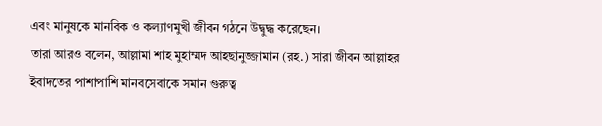এবং মানুষকে মানবিক ও কল্যাণমুখী জীবন গঠনে উদ্বুদ্ধ করেছেন।
তারা আরও বলেন, আল্লামা শাহ মুহাম্মদ আহছানুজ্জামান (রহ.) সারা জীবন আল্লাহর ইবাদতের পাশাপাশি মানবসেবাকে সমান গুরুত্ব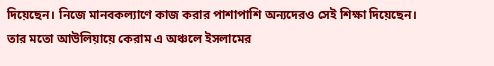দিয়েছেন। নিজে মানবকল্যাণে কাজ করার পাশাপাশি অন্যদেরও সেই শিক্ষা দিয়েছেন। তার মতো আউলিয়ায়ে কেরাম এ অঞ্চলে ইসলামের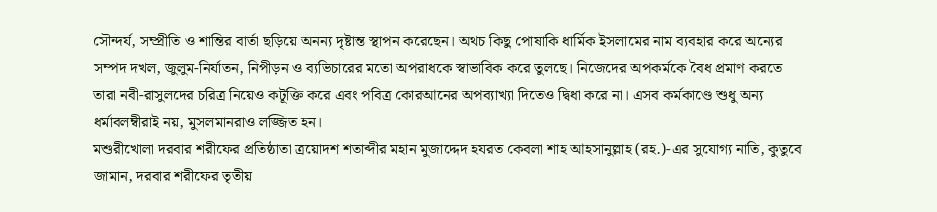সৌন্দর্য, সম্প্রীতি ও শান্তির বার্তা ছড়িয়ে অনন্য দৃষ্টান্ত স্থাপন করেছেন। অথচ কিছু পোষাকি ধার্মিক ইসলামের নাম ব্যবহার করে অন্যের সম্পদ দখল, জুলুম-নির্যাতন, নিপীড়ন ও ব্যভিচারের মতো অপরাধকে স্বাভাবিক করে তুলছে। নিজেদের অপকর্মকে বৈধ প্রমাণ করতে তারা নবী-রাসুলদের চরিত্র নিয়েও কটূক্তি করে এবং পবিত্র কোরআনের অপব্যাখ্যা দিতেও দ্বিধা করে না। এসব কর্মকাণ্ডে শুধু অন্য ধর্মাবলম্বীরাই নয়, মুসলমানরাও লজ্জিত হন।
মশুরীখোলা দরবার শরীফের প্রতিষ্ঠাতা ত্রয়োদশ শতাব্দীর মহান মুজাদ্দেদ হযরত কেবলা শাহ আহসানুল্লাহ (রহ.)-এর সুযোগ্য নাতি, কুতুবে জামান, দরবার শরীফের তৃতীয়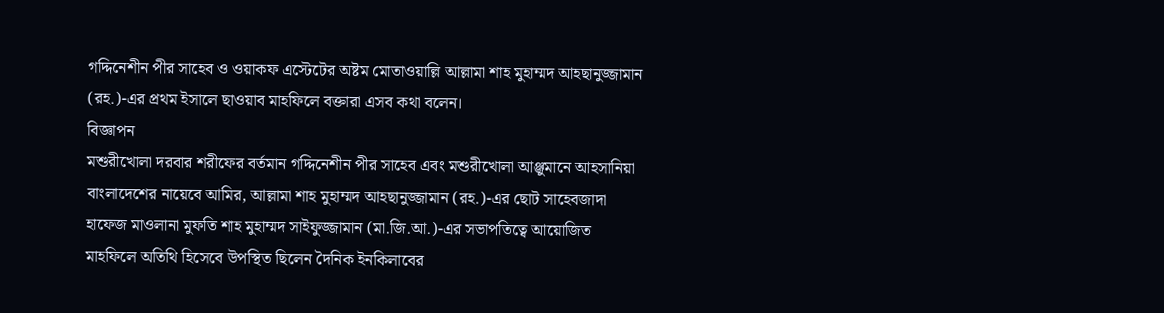গদ্দিনেশীন পীর সাহেব ও ওয়াকফ এস্টেটের অষ্টম মোতাওয়াল্লি আল্লামা শাহ মুহাম্মদ আহছানুজ্জামান (রহ.)-এর প্রথম ইসালে ছাওয়াব মাহফিলে বক্তারা এসব কথা বলেন।
বিজ্ঞাপন
মশুরীখোলা দরবার শরীফের বর্তমান গদ্দিনেশীন পীর সাহেব এবং মশুরীখোলা আঞ্জুমানে আহসানিয়া বাংলাদেশের নায়েবে আমির, আল্লামা শাহ মুহাম্মদ আহছানুজ্জামান (রহ.)-এর ছোট সাহেবজাদা হাফেজ মাওলানা মুফতি শাহ মুহাম্মদ সাইফুজ্জামান (মা.জি.আ.)-এর সভাপতিত্বে আয়োজিত মাহফিলে অতিথি হিসেবে উপস্থিত ছিলেন দৈনিক ইনকিলাবের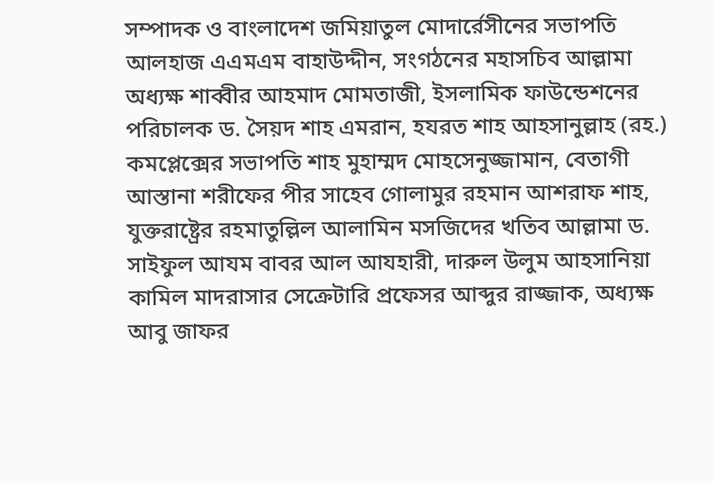সম্পাদক ও বাংলাদেশ জমিয়াতুল মোদার্রেসীনের সভাপতি আলহাজ এএমএম বাহাউদ্দীন, সংগঠনের মহাসচিব আল্লামা অধ্যক্ষ শাব্বীর আহমাদ মোমতাজী, ইসলামিক ফাউন্ডেশনের পরিচালক ড. সৈয়দ শাহ এমরান, হযরত শাহ আহসানুল্লাহ (রহ.) কমপ্লেক্সের সভাপতি শাহ মুহাম্মদ মোহসেনুজ্জামান, বেতাগী আস্তানা শরীফের পীর সাহেব গোলামুর রহমান আশরাফ শাহ, যুক্তরাষ্ট্রের রহমাতুল্লিল আলামিন মসজিদের খতিব আল্লামা ড. সাইফুল আযম বাবর আল আযহারী, দারুল উলুম আহসানিয়া কামিল মাদরাসার সেক্রেটারি প্রফেসর আব্দুর রাজ্জাক, অধ্যক্ষ আবু জাফর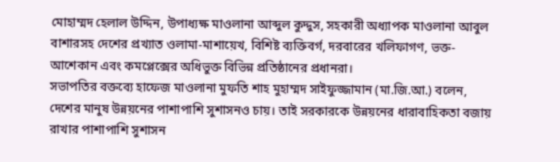মোহাম্মদ হেলাল উদ্দিন, উপাধ্যক্ষ মাওলানা আব্দুল কুদ্দুস, সহকারী অধ্যাপক মাওলানা আবুল বাশারসহ দেশের প্রখ্যাত ওলামা-মাশায়েখ, বিশিষ্ট ব্যক্তিবর্গ, দরবারের খলিফাগণ, ভক্ত-আশেকান এবং কমপ্লেক্সের অধিভুক্ত বিভিন্ন প্রতিষ্ঠানের প্রধানরা।
সভাপতির বক্তব্যে হাফেজ মাওলানা মুফতি শাহ মুহাম্মদ সাইফুজ্জামান (মা.জি.আ.) বলেন, দেশের মানুষ উন্নয়নের পাশাপাশি সুশাসনও চায়। তাই সরকারকে উন্নয়নের ধারাবাহিকতা বজায় রাখার পাশাপাশি সুশাসন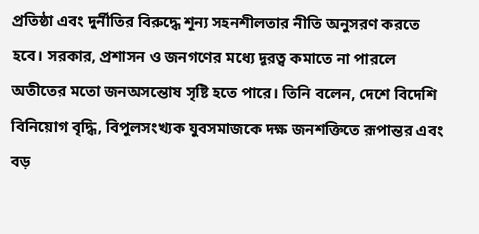প্রতিষ্ঠা এবং দুর্নীতির বিরুদ্ধে শূন্য সহনশীলতার নীতি অনুসরণ করতে হবে। সরকার, প্রশাসন ও জনগণের মধ্যে দূরত্ব কমাতে না পারলে অতীতের মতো জনঅসন্তোষ সৃষ্টি হতে পারে। তিনি বলেন, দেশে বিদেশি বিনিয়োগ বৃদ্ধি, বিপুলসংখ্যক যুবসমাজকে দক্ষ জনশক্তিতে রূপান্তর এবং বড়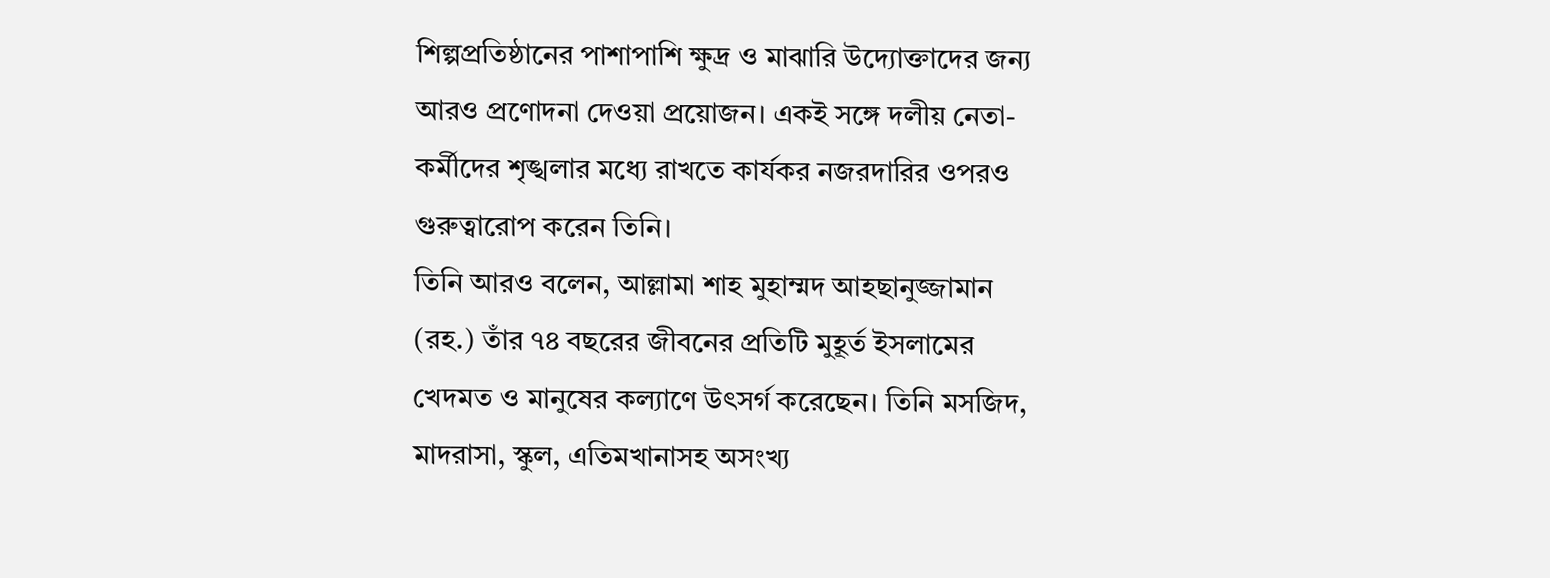শিল্পপ্রতিষ্ঠানের পাশাপাশি ক্ষুদ্র ও মাঝারি উদ্যোক্তাদের জন্য আরও প্রণোদনা দেওয়া প্রয়োজন। একই সঙ্গে দলীয় নেতা-কর্মীদের শৃঙ্খলার মধ্যে রাখতে কার্যকর নজরদারির ওপরও গুরুত্বারোপ করেন তিনি।
তিনি আরও বলেন, আল্লামা শাহ মুহাম্মদ আহছানুজ্জামান (রহ.) তাঁর ৭৪ বছরের জীবনের প্রতিটি মুহূর্ত ইসলামের খেদমত ও মানুষের কল্যাণে উৎসর্গ করেছেন। তিনি মসজিদ, মাদরাসা, স্কুল, এতিমখানাসহ অসংখ্য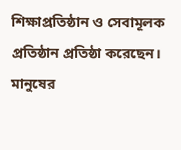শিক্ষাপ্রতিষ্ঠান ও সেবামূলক প্রতিষ্ঠান প্রতিষ্ঠা করেছেন। মানুষের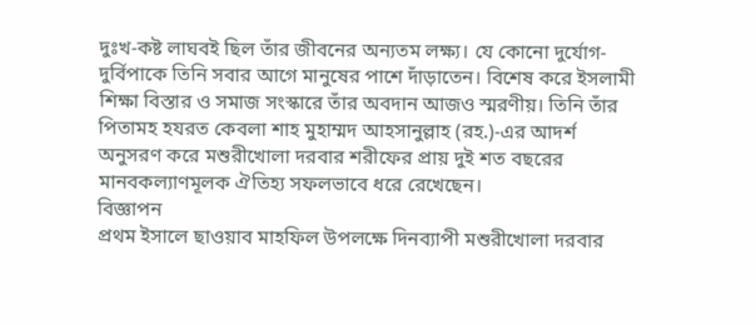দুঃখ-কষ্ট লাঘবই ছিল তাঁর জীবনের অন্যতম লক্ষ্য। যে কোনো দুর্যোগ-দুর্বিপাকে তিনি সবার আগে মানুষের পাশে দাঁড়াতেন। বিশেষ করে ইসলামী শিক্ষা বিস্তার ও সমাজ সংস্কারে তাঁর অবদান আজও স্মরণীয়। তিনি তাঁর পিতামহ হযরত কেবলা শাহ মুহাম্মদ আহসানুল্লাহ (রহ.)-এর আদর্শ অনুসরণ করে মশুরীখোলা দরবার শরীফের প্রায় দুই শত বছরের মানবকল্যাণমূলক ঐতিহ্য সফলভাবে ধরে রেখেছেন।
বিজ্ঞাপন
প্রথম ইসালে ছাওয়াব মাহফিল উপলক্ষে দিনব্যাপী মশুরীখোলা দরবার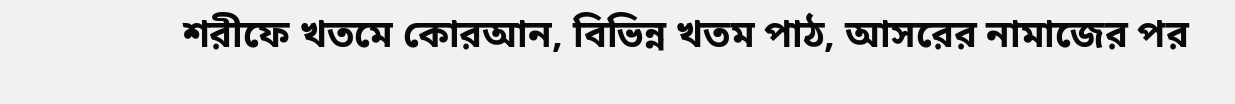শরীফে খতমে কোরআন, বিভিন্ন খতম পাঠ, আসরের নামাজের পর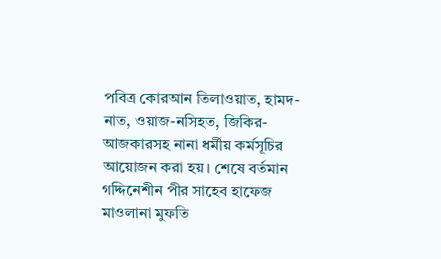পবিত্র কোরআন তিলাওয়াত, হামদ-নাত, ওয়াজ-নসিহত, জিকির-আজকারসহ নানা ধর্মীয় কর্মসূচির আয়োজন করা হয়। শেষে বর্তমান গদ্দিনেশীন পীর সাহেব হাফেজ মাওলানা মুফতি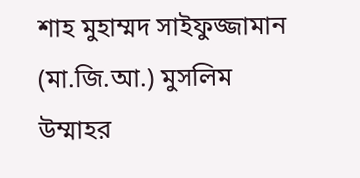শাহ মুহাম্মদ সাইফুজ্জামান (মা.জি.আ.) মুসলিম উম্মাহর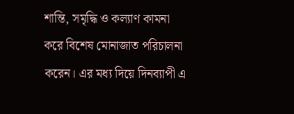শান্তি, সমৃদ্ধি ও কল্যাণ কামনা করে বিশেষ মোনাজাত পরিচালনা করেন। এর মধ্য দিয়ে দিনব্যাপী এ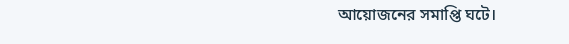আয়োজনের সমাপ্তি ঘটে।